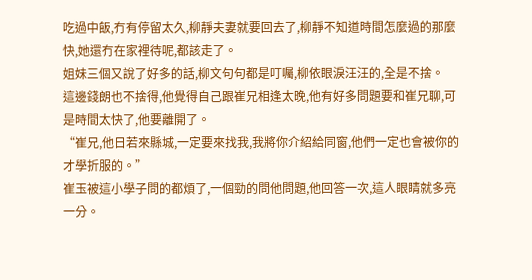吃過中飯,冇有停留太久,柳靜夫妻就要回去了,柳靜不知道時間怎麼過的那麼快,她還冇在家裡待呢,都該走了。
姐妹三個又說了好多的話,柳文句句都是叮囑,柳依眼淚汪汪的,全是不捨。
這邊錢朗也不捨得,他覺得自己跟崔兄相逢太晚,他有好多問題要和崔兄聊,可是時間太快了,他要離開了。
“崔兄,他日若來縣城,一定要來找我,我將你介紹給同窗,他們一定也會被你的才學折服的。”
崔玉被這小學子問的都煩了,一個勁的問他問題,他回答一次,這人眼睛就多亮一分。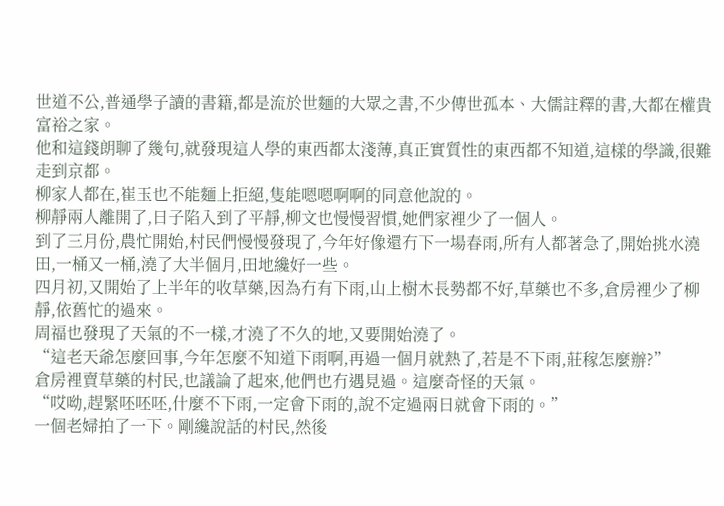世道不公,普通學子讀的書籍,都是流於世麵的大眾之書,不少傳世孤本、大儒註釋的書,大都在權貴富裕之家。
他和這錢朗聊了幾句,就發現這人學的東西都太淺薄,真正實質性的東西都不知道,這樣的學識,很難走到京都。
柳家人都在,崔玉也不能麵上拒絕,隻能嗯嗯啊啊的同意他說的。
柳靜兩人離開了,日子陷入到了平靜,柳文也慢慢習慣,她們家裡少了一個人。
到了三月份,農忙開始,村民們慢慢發現了,今年好像還冇下一場春雨,所有人都著急了,開始挑水澆田,一桶又一桶,澆了大半個月,田地纔好一些。
四月初,又開始了上半年的收草藥,因為冇有下雨,山上樹木長勢都不好,草藥也不多,倉房裡少了柳靜,依舊忙的過來。
周福也發現了天氣的不一樣,才澆了不久的地,又要開始澆了。
“這老天爺怎麼回事,今年怎麼不知道下雨啊,再過一個月就熱了,若是不下雨,莊稼怎麼辦?”
倉房裡賣草藥的村民,也議論了起來,他們也冇遇見過。這麼奇怪的天氣。
“哎呦,趕緊呸呸呸,什麼不下雨,一定會下雨的,說不定過兩日就會下雨的。”
一個老婦拍了一下。剛纔說話的村民,然後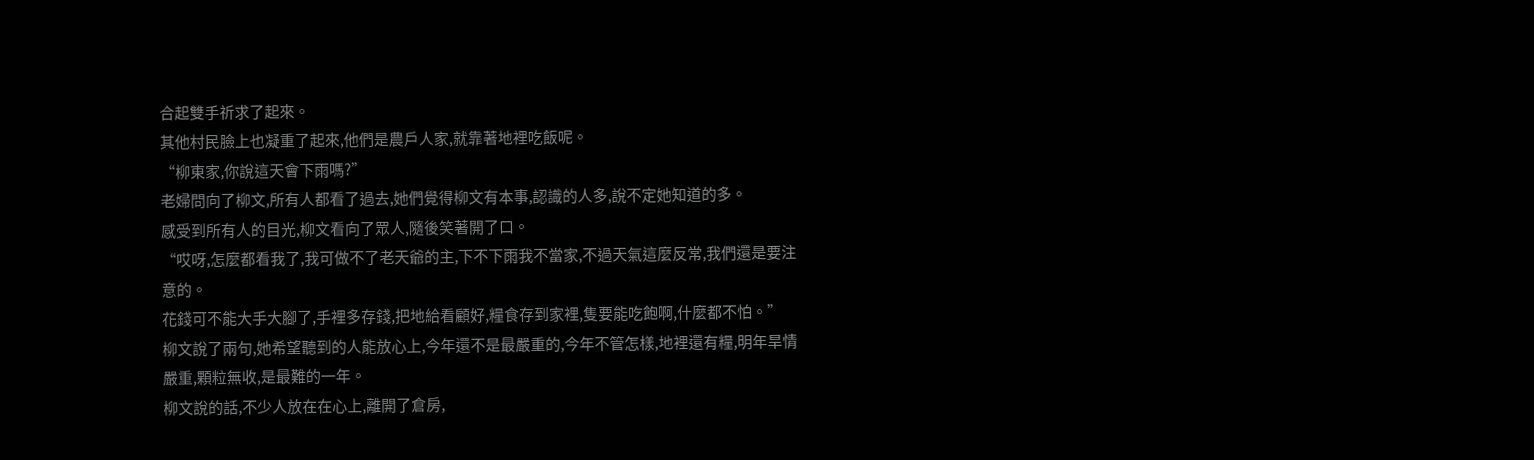合起雙手祈求了起來。
其他村民臉上也凝重了起來,他們是農戶人家,就靠著地裡吃飯呢。
“柳東家,你說這天會下雨嗎?”
老婦問向了柳文,所有人都看了過去,她們覺得柳文有本事,認識的人多,說不定她知道的多。
感受到所有人的目光,柳文看向了眾人,隨後笑著開了口。
“哎呀,怎麼都看我了,我可做不了老天爺的主,下不下雨我不當家,不過天氣這麼反常,我們還是要注意的。
花錢可不能大手大腳了,手裡多存錢,把地給看顧好,糧食存到家裡,隻要能吃飽啊,什麼都不怕。”
柳文說了兩句,她希望聽到的人能放心上,今年還不是最嚴重的,今年不管怎樣,地裡還有糧,明年旱情嚴重,顆粒無收,是最難的一年。
柳文說的話,不少人放在在心上,離開了倉房,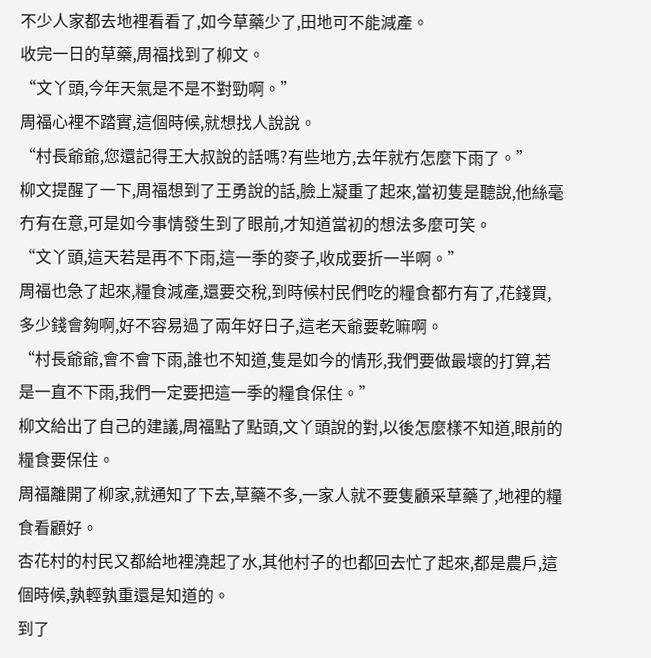不少人家都去地裡看看了,如今草藥少了,田地可不能減產。
收完一日的草藥,周福找到了柳文。
“文丫頭,今年天氣是不是不對勁啊。”
周福心裡不踏實,這個時候,就想找人說說。
“村長爺爺,您還記得王大叔說的話嗎?有些地方,去年就冇怎麼下雨了。”
柳文提醒了一下,周福想到了王勇說的話,臉上凝重了起來,當初隻是聽說,他絲毫冇有在意,可是如今事情發生到了眼前,才知道當初的想法多麼可笑。
“文丫頭,這天若是再不下雨,這一季的麥子,收成要折一半啊。”
周福也急了起來,糧食減產,還要交稅,到時候村民們吃的糧食都冇有了,花錢買,多少錢會夠啊,好不容易過了兩年好日子,這老天爺要乾嘛啊。
“村長爺爺,會不會下雨,誰也不知道,隻是如今的情形,我們要做最壞的打算,若是一直不下雨,我們一定要把這一季的糧食保住。”
柳文給出了自己的建議,周福點了點頭,文丫頭說的對,以後怎麼樣不知道,眼前的糧食要保住。
周福離開了柳家,就通知了下去,草藥不多,一家人就不要隻顧采草藥了,地裡的糧食看顧好。
杏花村的村民又都給地裡澆起了水,其他村子的也都回去忙了起來,都是農戶,這個時候,孰輕孰重還是知道的。
到了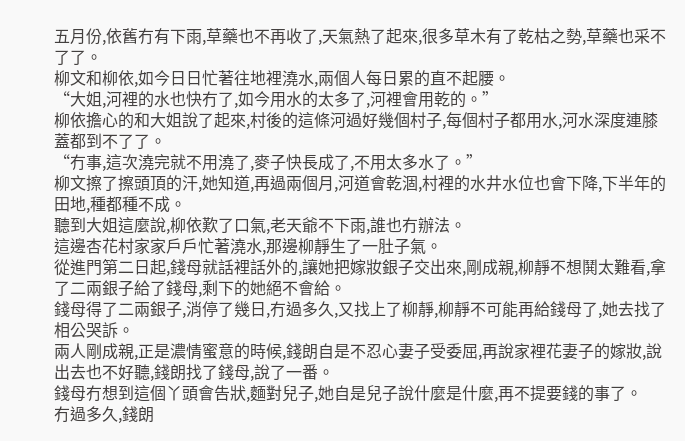五月份,依舊冇有下雨,草藥也不再收了,天氣熱了起來,很多草木有了乾枯之勢,草藥也采不了了。
柳文和柳依,如今日日忙著往地裡澆水,兩個人每日累的直不起腰。
“大姐,河裡的水也快冇了,如今用水的太多了,河裡會用乾的。”
柳依擔心的和大姐說了起來,村後的這條河過好幾個村子,每個村子都用水,河水深度連膝蓋都到不了了。
“冇事,這次澆完就不用澆了,麥子快長成了,不用太多水了。”
柳文擦了擦頭頂的汗,她知道,再過兩個月,河道會乾涸,村裡的水井水位也會下降,下半年的田地,種都種不成。
聽到大姐這麼說,柳依歎了口氣,老天爺不下雨,誰也冇辦法。
這邊杏花村家家戶戶忙著澆水,那邊柳靜生了一肚子氣。
從進門第二日起,錢母就話裡話外的,讓她把嫁妝銀子交出來,剛成親,柳靜不想鬨太難看,拿了二兩銀子給了錢母,剩下的她絕不會給。
錢母得了二兩銀子,消停了幾日,冇過多久,又找上了柳靜,柳靜不可能再給錢母了,她去找了相公哭訴。
兩人剛成親,正是濃情蜜意的時候,錢朗自是不忍心妻子受委屈,再說家裡花妻子的嫁妝,說出去也不好聽,錢朗找了錢母,說了一番。
錢母冇想到這個丫頭會告狀,麵對兒子,她自是兒子說什麼是什麼,再不提要錢的事了。
冇過多久,錢朗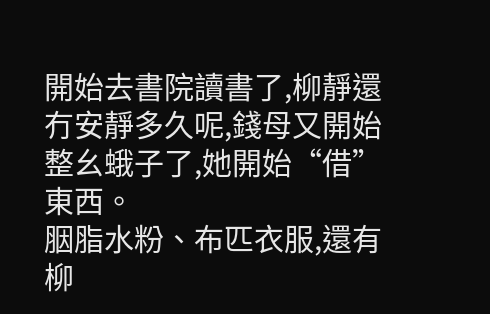開始去書院讀書了,柳靜還冇安靜多久呢,錢母又開始整幺蛾子了,她開始“借”東西。
胭脂水粉、布匹衣服,還有柳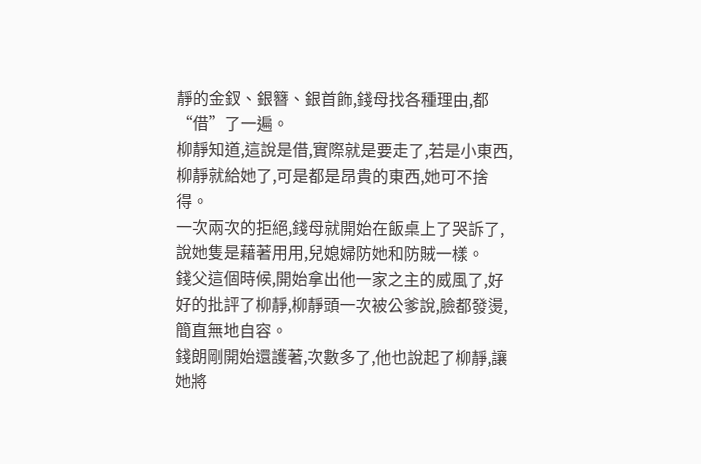靜的金釵、銀簪、銀首飾,錢母找各種理由,都“借”了一遍。
柳靜知道,這說是借,實際就是要走了,若是小東西,柳靜就給她了,可是都是昂貴的東西,她可不捨得。
一次兩次的拒絕,錢母就開始在飯桌上了哭訴了,說她隻是藉著用用,兒媳婦防她和防賊一樣。
錢父這個時候,開始拿出他一家之主的威風了,好好的批評了柳靜,柳靜頭一次被公爹說,臉都發燙,簡直無地自容。
錢朗剛開始還護著,次數多了,他也說起了柳靜,讓她將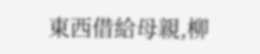東西借給母親,柳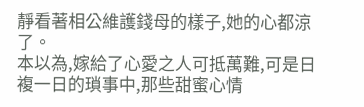靜看著相公維護錢母的樣子,她的心都涼了。
本以為,嫁給了心愛之人可抵萬難,可是日複一日的瑣事中,那些甜蜜心情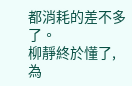都消耗的差不多了。
柳靜終於懂了,為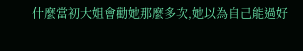什麼當初大姐會勸她那麼多次,她以為自己能過好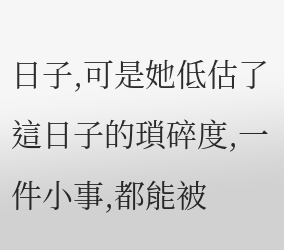日子,可是她低估了這日子的瑣碎度,一件小事,都能被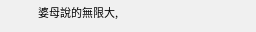婆母說的無限大,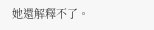她還解釋不了。